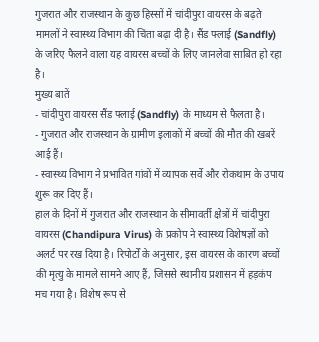गुजरात और राजस्थान के कुछ हिस्सों में चांदीपुरा वायरस के बढ़ते मामलों ने स्वास्थ्य विभाग की चिंता बढ़ा दी है। सैंड फ्लाई (Sandfly) के जरिए फैलने वाला यह वायरस बच्चों के लिए जानलेवा साबित हो रहा है।
मुख्य बातें
- चांदीपुरा वायरस सैंड फ्लाई (Sandfly) के माध्यम से फैलता है।
- गुजरात और राजस्थान के ग्रामीण इलाकों में बच्चों की मौत की खबरें आई हैं।
- स्वास्थ्य विभाग ने प्रभावित गांवों में व्यापक सर्वे और रोकथाम के उपाय शुरू कर दिए हैं।
हाल के दिनों में गुजरात और राजस्थान के सीमावर्ती क्षेत्रों में चांदीपुरा वायरस (Chandipura Virus) के प्रकोप ने स्वास्थ्य विशेषज्ञों को अलर्ट पर रख दिया है। रिपोर्टों के अनुसार, इस वायरस के कारण बच्चों की मृत्यु के मामले सामने आए हैं, जिससे स्थानीय प्रशासन में हड़कंप मच गया है। विशेष रूप से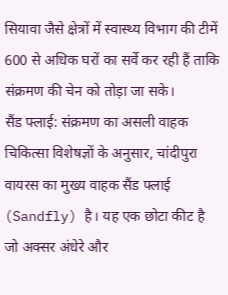सियावा जैसे क्षेत्रों में स्वास्थ्य विभाग की टीमें 600 से अधिक घरों का सर्वे कर रही हैं ताकि संक्रमण की चेन को तोड़ा जा सके।
सैंड फ्लाई: संक्रमण का असली वाहक
चिकित्सा विशेषज्ञों के अनुसार, चांदीपुरा वायरस का मुख्य वाहक सैंड फ्लाई (Sandfly) है। यह एक छोटा कीट है जो अक्सर अंधेरे और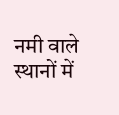नमी वाले स्थानों में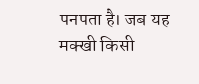पनपता है। जब यह मक्खी किसी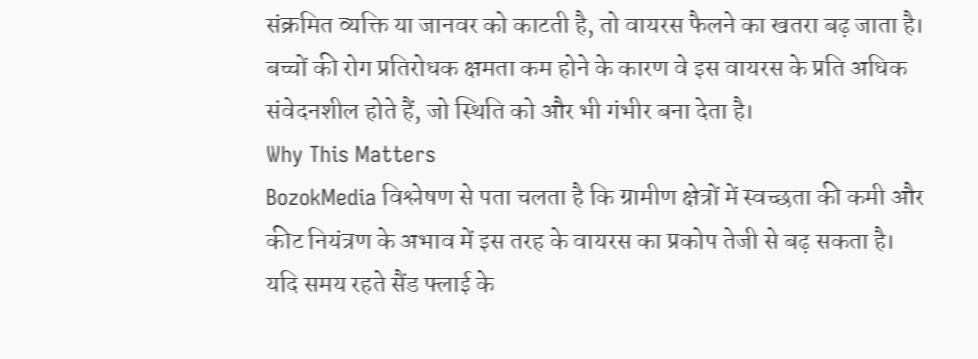संक्रमित व्यक्ति या जानवर को काटती है, तो वायरस फैलने का खतरा बढ़ जाता है। बच्चों की रोग प्रतिरोधक क्षमता कम होने के कारण वे इस वायरस के प्रति अधिक संवेदनशील होते हैं, जो स्थिति को और भी गंभीर बना देता है।
Why This Matters
BozokMedia विश्लेषण से पता चलता है कि ग्रामीण क्षेत्रों में स्वच्छता की कमी और कीट नियंत्रण के अभाव में इस तरह के वायरस का प्रकोप तेजी से बढ़ सकता है। यदि समय रहते सैंड फ्लाई के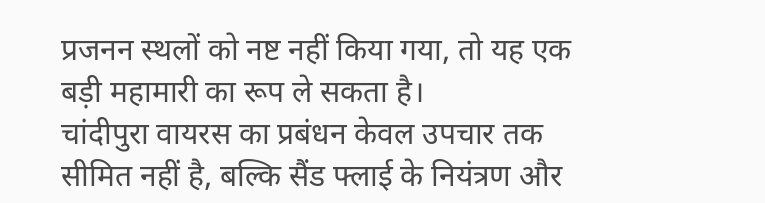प्रजनन स्थलों को नष्ट नहीं किया गया, तो यह एक बड़ी महामारी का रूप ले सकता है।
चांदीपुरा वायरस का प्रबंधन केवल उपचार तक सीमित नहीं है, बल्कि सैंड फ्लाई के नियंत्रण और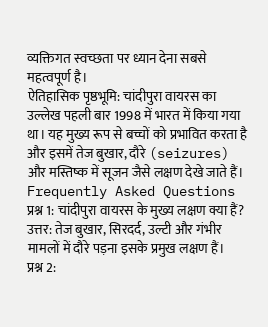व्यक्तिगत स्वच्छता पर ध्यान देना सबसे महत्वपूर्ण है।
ऐतिहासिक पृष्ठभूमि: चांदीपुरा वायरस का उल्लेख पहली बार 1998 में भारत में किया गया था। यह मुख्य रूप से बच्चों को प्रभावित करता है और इसमें तेज बुखार, दौरे (seizures) और मस्तिष्क में सूजन जैसे लक्षण देखे जाते हैं।
Frequently Asked Questions
प्रश्न 1: चांदीपुरा वायरस के मुख्य लक्षण क्या हैं?
उत्तर: तेज बुखार, सिरदर्द, उल्टी और गंभीर मामलों में दौरे पड़ना इसके प्रमुख लक्षण हैं।
प्रश्न 2: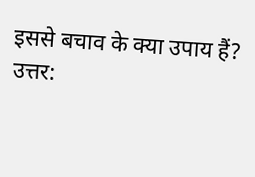इससे बचाव के क्या उपाय हैं?
उत्तर: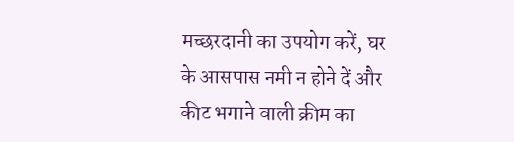मच्छरदानी का उपयोग करें, घर के आसपास नमी न होने दें और कीट भगाने वाली क्रीम का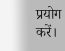प्रयोग करें।